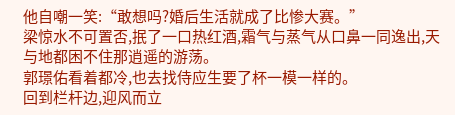他自嘲一笑:“敢想吗?婚后生活就成了比惨大赛。”
梁惊水不可置否,抿了一口热红酒,霜气与蒸气从口鼻一同逸出,天与地都困不住那逍遥的游荡。
郭璟佑看着都冷,也去找侍应生要了杯一模一样的。
回到栏杆边,迎风而立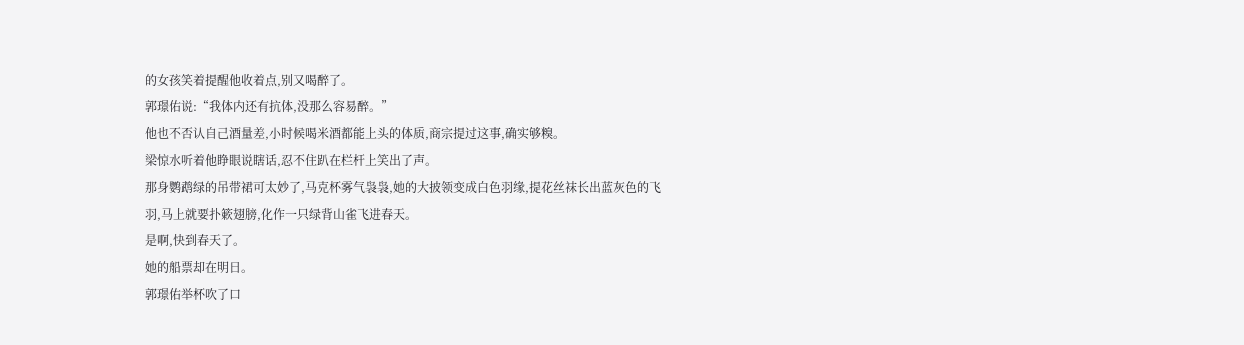的女孩笑着提醒他收着点,别又喝醉了。
郭璟佑说:“我体内还有抗体,没那么容易醉。”
他也不否认自己酒量差,小时候喝米酒都能上头的体质,商宗提过这事,确实够糗。
梁惊水听着他睁眼说瞎话,忍不住趴在栏杆上笑出了声。
那身鹦鹉绿的吊带裙可太妙了,马克杯雾气袅袅,她的大披领变成白色羽缘,提花丝袜长出蓝灰色的飞羽,马上就要扑簌翅膀,化作一只绿背山雀飞进春天。
是啊,快到春天了。
她的船票却在明日。
郭璟佑举杯吹了口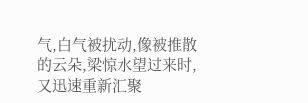气,白气被扰动,像被推散的云朵,梁惊水望过来时,又迅速重新汇聚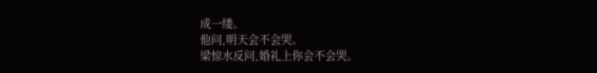成一缕。
他问,明天会不会哭。
梁惊水反问,婚礼上你会不会哭。